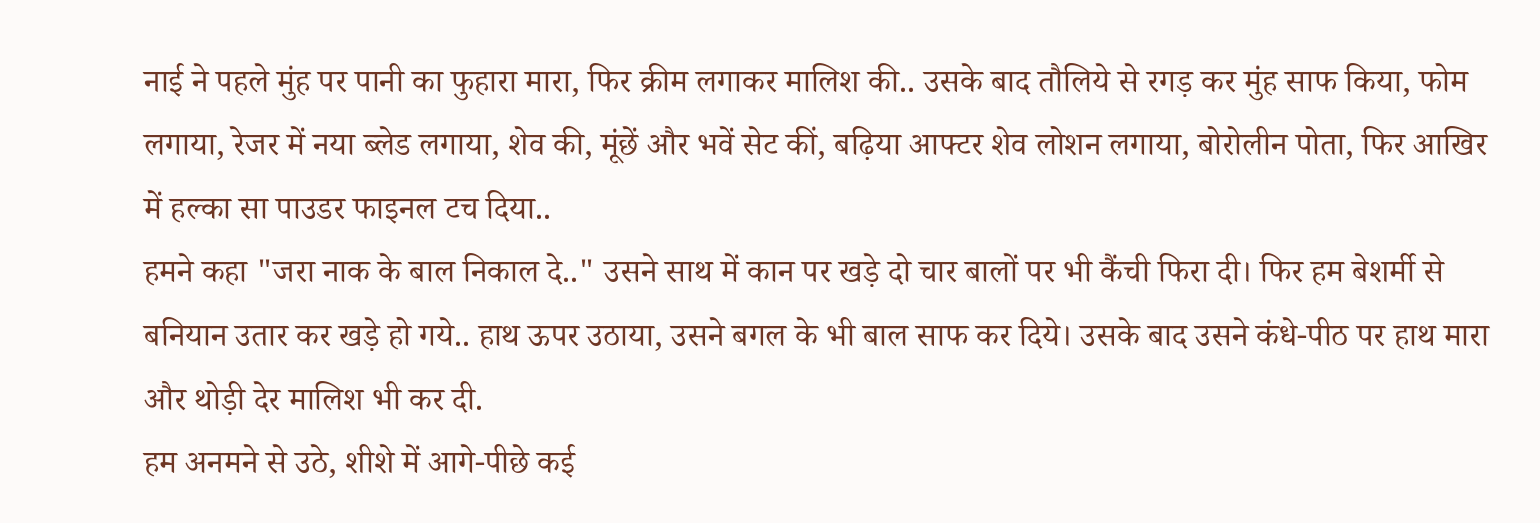नाई ने पहले मुंह पर पानी का फुहारा मारा, फिर क्रीम लगाकर मालिश की.. उसके बाद तौलिये से रगड़ कर मुंह साफ किया, फोम लगाया, रेजर में नया ब्लेड लगाया, शेव की, मूंछें और भवें सेट कीं, बढ़िया आफ्टर शेव लोशन लगाया, बोरोलीन पोता, फिर आखिर में हल्का सा पाउडर फाइनल टच दिया..
हमने कहा "जरा नाक के बाल निकाल दे.." उसने साथ में कान पर खड़े दो चार बालों पर भी कैंची फिरा दी। फिर हम बेशर्मी से बनियान उतार कर खड़े हो गये.. हाथ ऊपर उठाया, उसने बगल के भी बाल साफ कर दिये। उसके बाद उसने कंधे-पीठ पर हाथ मारा और थोड़ी देर मालिश भी कर दी.
हम अनमने से उठे, शीशे में आगे-पीछे कई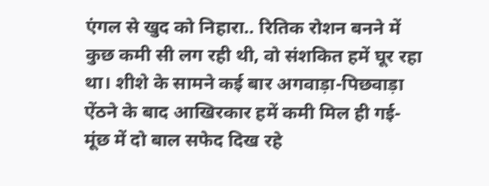एंगल से खुद को निहारा.. रितिक रोशन बनने में कुछ कमी सी लग रही थी, वो संशकित हमें घूर रहा था। शीशे के सामने कई बार अगवाड़ा-पिछवाड़ा ऐंठने के बाद आखिरकार हमें कमी मिल ही गई- मूंछ में दो बाल सफेद दिख रहे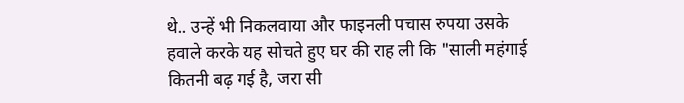थे.. उन्हें भी निकलवाया और फाइनली पचास रुपया उसके हवाले करके यह सोचते हुए घर की राह ली कि "साली महंगाई कितनी बढ़ गई है, जरा सी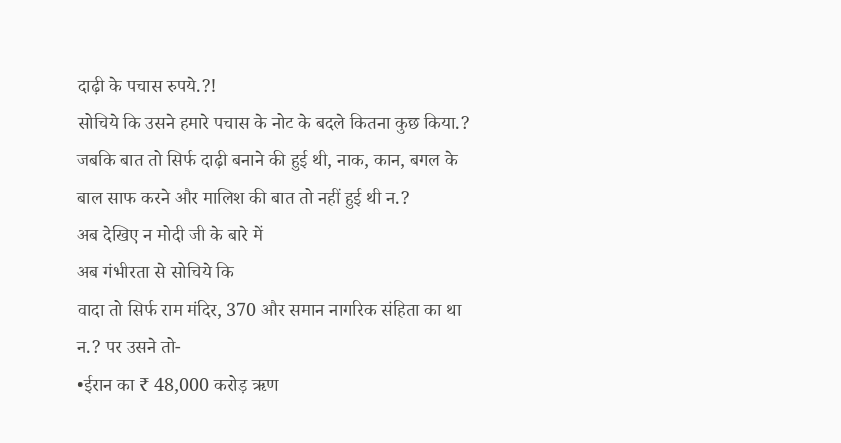दाढ़ी के पचास रुपये.?!
सोचिये कि उसने हमारे पचास के नोट के बदले कितना कुछ किया.? जबकि बात तो सिर्फ दाढ़ी बनाने की हुई थी, नाक, कान, बगल के बाल साफ करने और मालिश की बात तो नहीं हुई थी न.?
अब देखिए न मोदी जी के बारे में
अब गंभीरता से सोचिये कि
वादा तो सिर्फ राम मंदिर, 370 और समान नागरिक संहिता का था न.? पर उसने तो-
•ईरान का ₹ 48,000 करोड़ ऋण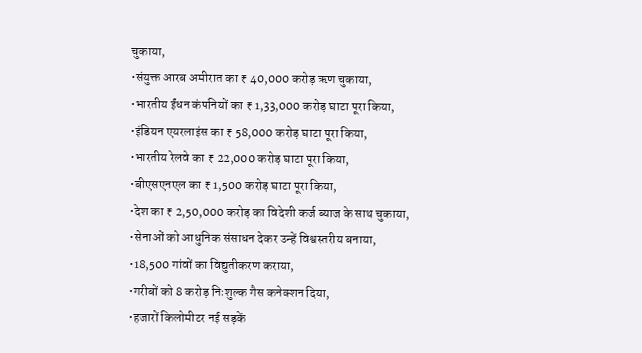चुकाया,
•संयुक्त आरब अमीरात का ₹ 40,000 करोड़ ऋण चुकाया,
•भारतीय ईंधन कंपनियों का ₹ 1,33,000 करोड़ घाटा पूरा किया,
•इंडियन एयरलाइंस का ₹ 58,000 करोड़ घाटा पूरा किया,
•भारतीय रेलवे का ₹ 22,000 करोड़ घाटा पूरा किया,
•बीएसएनएल का ₹ 1,500 करोड़ घाटा पूरा किया,
•देश का ₹ 2,50,000 करोड़ का विदेशी कर्ज ब्याज के साथ चुकाया,
•सेनाओं को आधुनिक संसाधन देकर उन्हें विश्वस्तरीय बनाया,
•18,500 गांवों का विद्युतीकरण कराया,
•गरीबों को 8 करोड़ निःशुल्क गैस कनेक्शन दिया,
•हजारों किलोमीटर नई सड़कें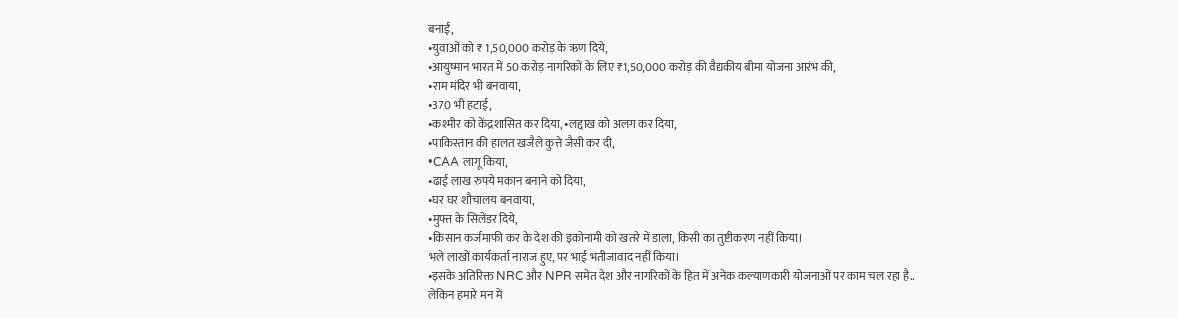बनाईं,
•युवाओं को ₹ 1,50,000 करोड़ के ऋण दिये,
•आयुष्मान भारत में 50 करोड़ नागरिकों के लिए ₹1,50,000 करोड़ की वैद्यकीय बीमा योजना आरंभ की,
•राम मंदिर भी बनवाया,
•370 भी हटाई,
•कश्मीर को केंद्रशासित कर दिया, •लद्दाख को अलग कर दिया,
•पाकिस्तान की हालत खजैले कुत्ते जैसी कर दी,
•CAA लागू किया,
•ढाई लाख रुपये मकान बनाने को दिया,
•घर घर शौचालय बनवाया,
•मुफ्त के सिलेंडर दिये,
•किसान कर्जमाफी कर के देश की इकोनामी को खतरे में डाला, किसी का तुष्टीकरण नहीं किया।
भले लाखों कार्यकर्ता नाराज हुए, पर भाई भतीजावाद नहीं किया।
•इसके अतिरिक्त NRC और NPR समेत देश और नागरिकों के हित में अनेक कल्याणकारी योजनाओं पर काम चल रहा है..
लेकिन हमारे मन में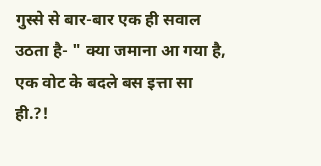गुस्से से बार-बार एक ही सवाल उठता है- " क्या जमाना आ गया है, एक वोट के बदले बस इत्ता सा ही.?!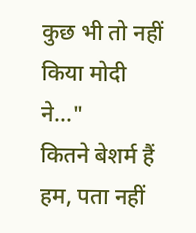कुछ भी तो नहीं किया मोदी ने..."
कितने बेशर्म हैं हम, पता नहीं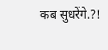कब सुधरेंगे.?!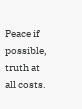Peace if possible, truth at all costs.